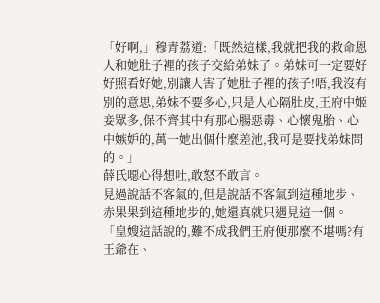「好啊,」穆青荔道:「既然這樣,我就把我的救命恩人和她肚子裡的孩子交給弟妹了。弟妹可一定要好好照看好她,別讓人害了她肚子裡的孩子!唔,我沒有別的意思,弟妹不要多心,只是人心隔肚皮,王府中姬妾眾多,保不齊其中有那心腸惡毒、心懷鬼胎、心中嫉妒的,萬一她出個什麼差池,我可是要找弟妹問的。」
薛氏噁心得想吐,敢怒不敢言。
見過說話不客氣的,但是說話不客氣到這種地步、赤果果到這種地步的,她還真就只遇見這一個。
「皇嫂這話說的,難不成我們王府便那麼不堪嗎?有王爺在、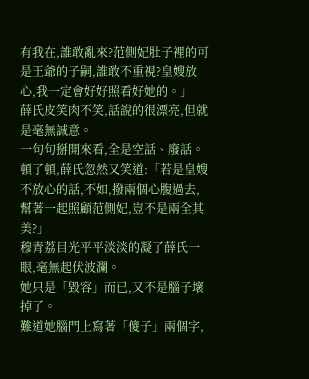有我在,誰敢亂來?范側妃肚子裡的可是王爺的子嗣,誰敢不重視?皇嫂放心,我一定會好好照看好她的。」
薛氏皮笑肉不笑,話說的很漂亮,但就是毫無誠意。
一句句掰開來看,全是空話、廢話。
頓了頓,薛氏忽然又笑道:「若是皇嫂不放心的話,不如,撥兩個心腹過去,幫著一起照顧范側妃,豈不是兩全其美?」
穆青荔目光平平淡淡的凝了薛氏一眼,毫無起伏波瀾。
她只是「毀容」而已,又不是腦子壞掉了。
難道她腦門上寫著「傻子」兩個字,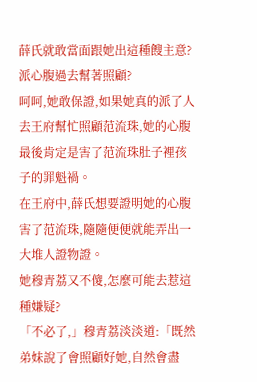薛氏就敢當面跟她出這種餿主意?
派心腹過去幫著照顧?
呵呵,她敢保證,如果她真的派了人去王府幫忙照顧范流珠,她的心腹最後肯定是害了范流珠肚子裡孩子的罪魁禍。
在王府中,薛氏想要證明她的心腹害了范流珠,隨隨便便就能弄出一大堆人證物證。
她穆青荔又不傻,怎麼可能去惹這種嫌疑?
「不必了,」穆青荔淡淡道:「既然弟妹說了會照顧好她,自然會盡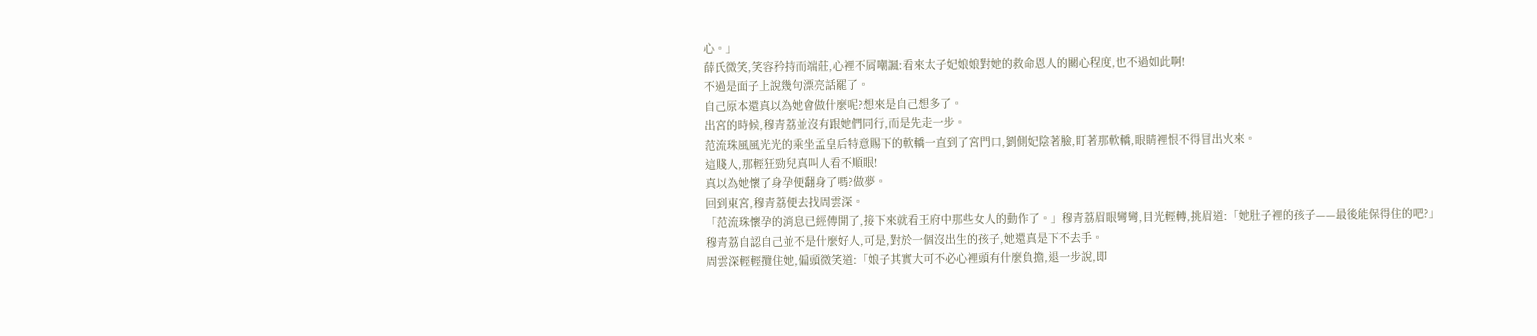心。」
薛氏微笑,笑容矜持而端莊,心裡不屑嘲諷:看來太子妃娘娘對她的救命恩人的關心程度,也不過如此啊!
不過是面子上說幾句漂亮話罷了。
自己原本還真以為她會做什麼呢?想來是自己想多了。
出宮的時候,穆青荔並沒有跟她們同行,而是先走一步。
范流珠風風光光的乘坐孟皇后特意賜下的軟轎一直到了宮門口,劉側妃陰著臉,盯著那軟轎,眼睛裡恨不得冒出火來。
這賤人,那輕狂勁兒真叫人看不順眼!
真以為她懷了身孕便翻身了嗎?做夢。
回到東宮,穆青荔便去找周雲深。
「范流珠懷孕的消息已經傳開了,接下來就看王府中那些女人的動作了。」穆青荔眉眼彎彎,目光輕轉,挑眉道:「她肚子裡的孩子——最後能保得住的吧?」
穆青荔自認自己並不是什麼好人,可是,對於一個沒出生的孩子,她還真是下不去手。
周雲深輕輕攬住她,偏頭微笑道:「娘子其實大可不必心裡頭有什麼負擔,退一步說,即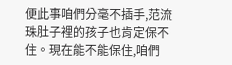便此事咱們分毫不插手,范流珠肚子裡的孩子也肯定保不住。現在能不能保住,咱們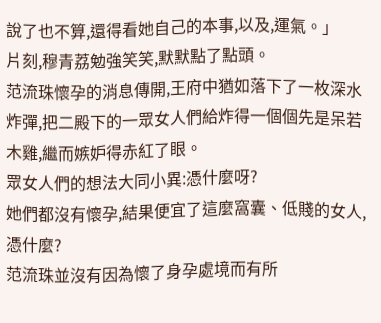說了也不算,還得看她自己的本事,以及,運氣。」
片刻,穆青荔勉強笑笑,默默點了點頭。
范流珠懷孕的消息傳開,王府中猶如落下了一枚深水炸彈,把二殿下的一眾女人們給炸得一個個先是呆若木雞,繼而嫉妒得赤紅了眼。
眾女人們的想法大同小異:憑什麼呀?
她們都沒有懷孕,結果便宜了這麼窩囊、低賤的女人,憑什麼?
范流珠並沒有因為懷了身孕處境而有所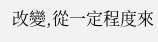改變,從一定程度來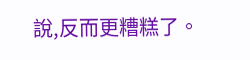說,反而更糟糕了。